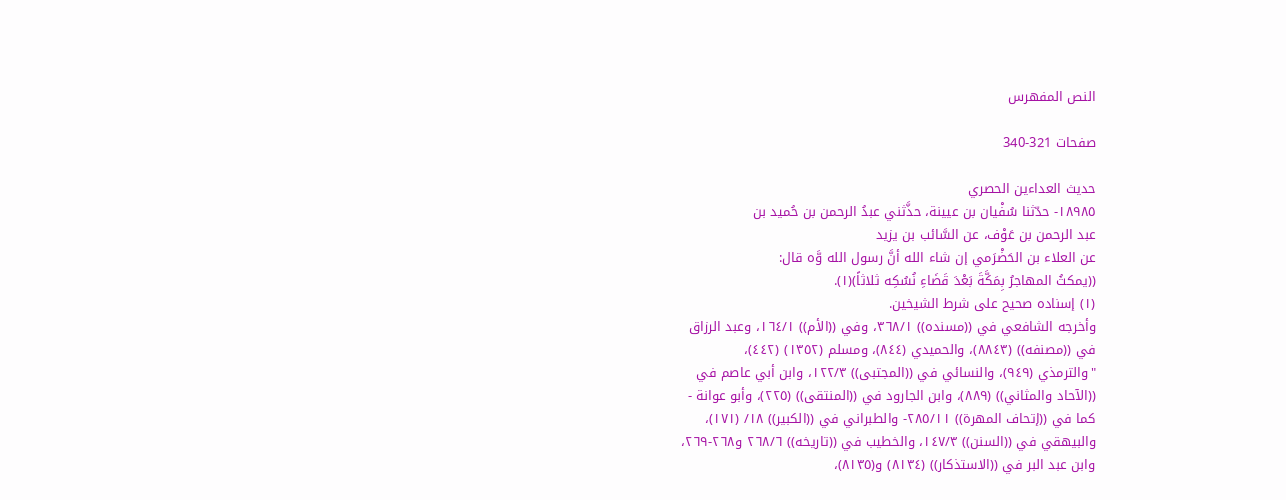النص المفهرس

صفحات 321-340

حديث العداءين الحصري
١٨٩٨٥- حدّثنا سُفْيان بن عيينة، حذَّثني عبدُ الرحمن بن حُميد بن
عبد الرحمن بن عَوْف، عن السَّائب بن يزيد
عن العلاء بن الحَضْرَمي إن شاء الله أنَّ رسول الله وَّه قال:
((يمكثُ المهاجرُ بِمَكَّةَ بَعْدَ قَضَاءِ نُسُكِه ثلاثاً)(١).
(١) إسناده صحيح على شرط الشيخين.
وأخرجه الشافعي في ((مسنده)) ٣٦٨/١، وفي ((الأم)) ١٦٤/١، وعبد الرزاق
في ((مصنفه)) (٨٨٤٣)، والحميدي (٨٤٤)، ومسلم (١٣٥٢) (٤٤٢)،
"والترمذي (٩٤٩)، والنسائي في ((المجتبى)) ١٢٢/٣، وابن أبي عاصم في
((الآحاد والمثاني)) (٨٨٩)، وابن الجارود في ((المنتقى)) (٢٢٥)، وأبو عوانة -
كما في ((إتحاف المهرة)) ٢٨٥/١١- والطبراني في ((الكبير)) ١٨/ (١٧١)،
والبيهقي في ((السنن)) ١٤٧/٣، والخطيب في ((تاريخه)) ٢٦٨/٦ و٢٦٨-٢٦٩،
وابن عبد البر في ((الاستذكار)) (٨١٣٤) و(٨١٣٥)،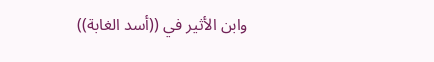وابن الأثير في ((أسد الغابة))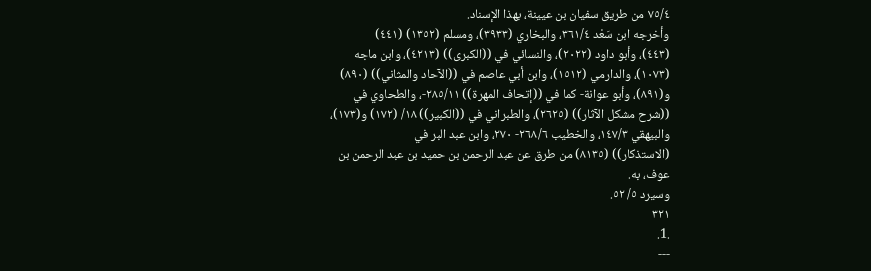٧٥/٤ من طريق سفيان بن عيينة، بهذا الإسناد.
وأخرجه ابن سَعْد ٣٦١/٤، والبخاري (٣٩٣٣)، ومسلم (١٣٥٢) (٤٤١)
(٤٤٣)، وأبو داود (٢٠٢٢)، والنسائي في ((الكبرى)) (٤٢١٣)، وابن ماجه
(١٠٧٣)، والدارمي (١٥١٢)، وابن أبي عاصم في ((الآحاد والمثاني)) (٨٩٠)
و(٨٩١)، وأبو عوانة- كما في ((إتحاف المهرة)) ٢٨٥/١١-، والطحاوي في
((شرح مشكل الآثار)) (٢٦٢٥)، والطبراني في ((الكبير)) ١٨/ (١٧٢) و(١٧٣)،
والبيهقي ١٤٧/٣، والخطيب ٢٦٨/٦- ٢٧٠، وابن عبد البر في
(الاستذكار)) (٨١٣٥) من طرق عن عبد الرحمن بن حميد بن عبد الرحمن بن
عوف، به.
وسیرد ٥/ ٥٢.
٣٢١
.1.
---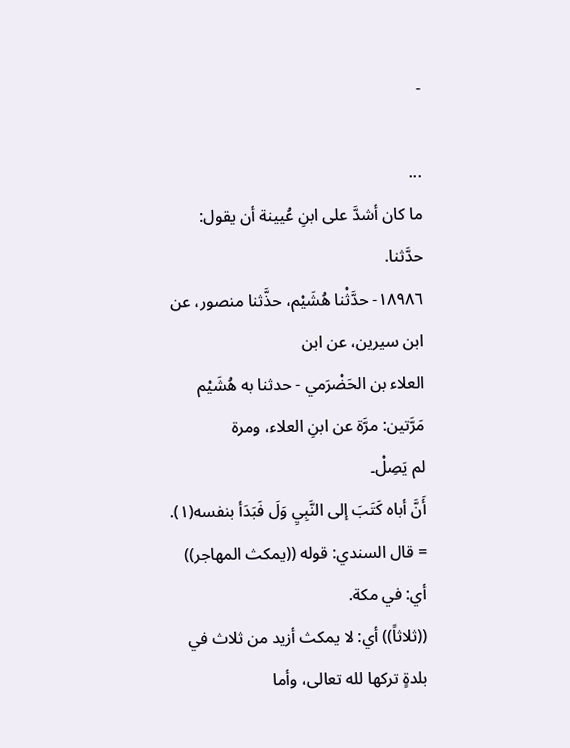-

...
ما كان أشدَّ على ابنِ عُيينة أن يقول: حدَّثنا.
١٨٩٨٦- حدَّثْنا هُشَيْم، حذَّثنا منصور، عن ابن سيرين، عن ابن
العلاء بن الحَضْرَمي - حدثنا به هُشَيْم مَرَّتين: مرَّة عن ابنِ العلاء، ومرة
لم يَصِلْ۔
أَنَّ أباه كَتَبَ إلى النَّبِيِ وَلَ فَبَدَأ بنفسه(١).
= قال السندي: قوله ((يمكث المهاجر)) أي: في مكة.
((ثلاثاً)) أي: لا يمكث أزيد من ثلاث في بلدةٍ تركها لله تعالى، وأما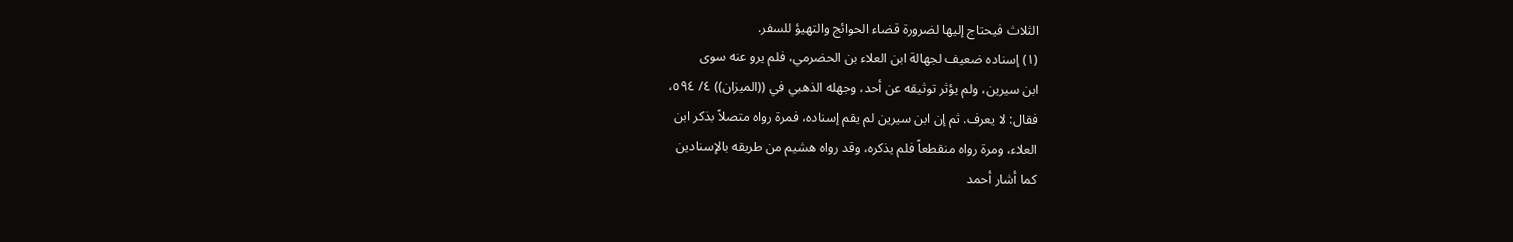الثلاث فيحتاج إليها لضرورة قضاء الحوائج والتهيؤ للسفر.
(١) إسناده ضعيف لجهالة ابن العلاء بن الحضرمي، فلم يرو عنه سوى
ابن سيرين، ولم يؤثر توثيقه عن أحد، وجهله الذهبي في ((الميزان)) ٤/ ٥٩٤،
فقال: لا يعرف. ثم إن ابن سيرين لم يقم إسناده، فمرة رواه متصلاً بذكر ابن
العلاء، ومرة رواه منقطعاً فلم يذكره، وقد رواه هشيم من طريقه بالإسنادين
كما أشار أحمد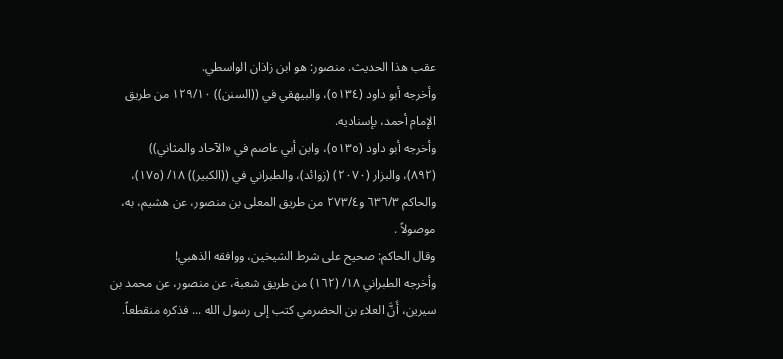عقب هذا الحديث. منصور: هو ابن زاذان الواسطي.
وأخرجه أبو داود (٥١٣٤)، والبيهقي في ((السنن)) ١٢٩/١٠ من طريق
الإمام أحمد، بإسنادیه.
وأخرجه أبو داود (٥١٣٥)، وابن أبي عاصم في «الآحاد والمثاني))
(٨٩٢)، والبزار (٢٠٧٠) (زوائد)، والطبراني في ((الكبير)) ١٨/ (١٧٥)،
والحاكم ٦٣٦/٣ و٢٧٣/٤ من طريق المعلى بن منصور، عن هشيم، به،
موصولاً .
وقال الحاكم: صحيح على شرط الشيخين، ووافقه الذهبي!
وأخرجه الطبراني ١٨/ (١٦٢) من طريق شعبة، عن منصور، عن محمد بن
سيرين، أَنَّ العلاء بن الحضرمي كتب إلى رسول الله ... فذكره منقطعاً.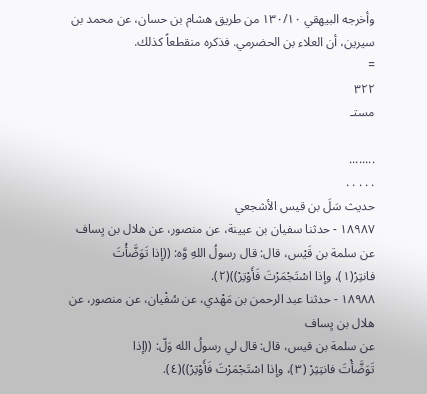وأخرجه البيهقي ١٣٠/١٠ من طريق هشام بن حسان، عن محمد بن
سيرين، أن العلاء بن الحضرمي. فذكره منقطعاً كذلك.
=
٣٢٢
مستـ

........
. . . . .
حديث سَلَ بن قيس الأشجعي
١٨٩٨٧ - حدثنا سفيان بن عيينة، عن منصور، عن هلال بن يِساف
عن سلمة بن قَيْس، قال: قال رسولُ اللهِ وَّه: ((إذا تَوَضَّأْتَ
فانتِرْ(١)، وإذا اسْتَجْمَرْتَ فَأَوْتِرْ))(٢).
١٨٩٨٨ - حدثنا عبد الرحمن بن مَهْدي، عن سُفْيان، عن منصور، عن
هلال بن یِساف
عن سلمة بن قيس، قال: قال لي رسولُ الله وَلّ: ((إذا
تَوَضَّأْتَ فانتِثِرْ (٣)، وإذا اسْتَجْمَرْتَ فَأَوْتِرْ))(٤).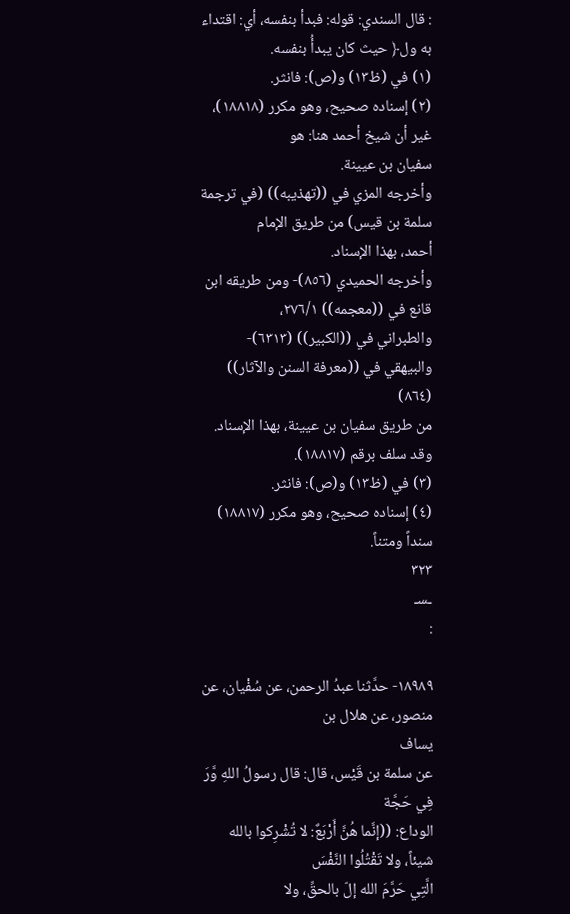: قال السندي: قوله: فبدأ بنفسه، أي: اقتداء به ول﴿ حيث كان يبدأُ بنفسه.
(١) في (ظ١٣) و(ص): فانثر.
(٢) إسناده صحيح، وهو مكرر (١٨٨١٨)، غير أن شيخ أحمد هنا: هو
سفيان بن عيينة.
وأخرجه المزي في ((تهذيبه)) (في ترجمة سلمة بن قيس) من طريق الإمام
أحمد، بهذا الإسناد.
وأخرجه الحميدي (٨٥٦)- ومن طريقه ابن قانع في ((معجمه)) ٢٧٦/١،
والطبراني في ((الكبير)) (٦٣١٣)- والبيهقي في ((معرفة السنن والآثار)) (٨٦٤)
من طريق سفيان بن عيينة، بهذا الإسناد.
وقد سلف برقم (١٨٨١٧).
(٣) في (ظ١٣) و(ص): فانثر.
(٤) إسناده صحيح، وهو مكرر (١٨٨١٧) سنداً ومتناً.
٣٢٣
ـسـ
:

١٨٩٨٩- حدَّثنا عبدُ الرحمن، عن سُفْيان، عن منصور، عن هلال بن
یساف
عن سلمة بن قَيْس، قال: قال رسولُ اللهِ وَّرَ فِي حَجَّة
الوداع: ((إنَّما هُنَّ أَرْبَعٌ: لا تُشْرِكوا بالله شيئاً، ولا تَقْتُلُوا النَّفْسَ
الَّتِي حَرَّمَ الله إلّ بالحقِّ، ولا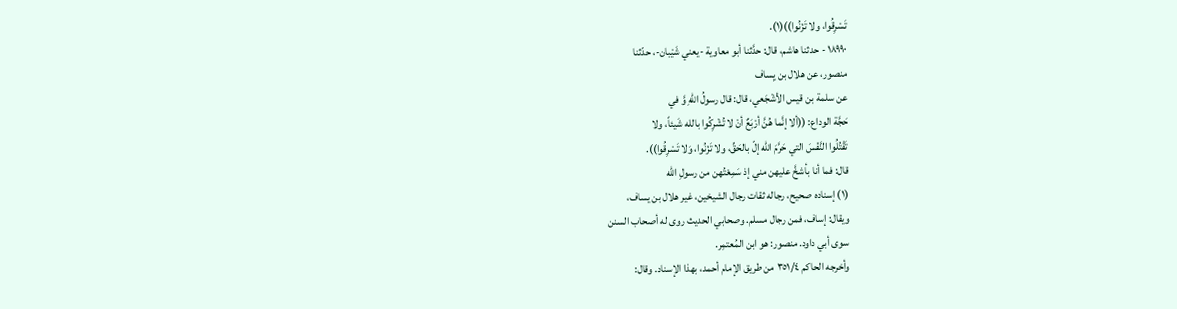تَسْرِقُوا، ولا تَزْنُوا))(١).
١٨٩٩٠ - حدثنا هاشم، قال: حدَّثنا أبو معاوية -يعني شَيْبان-، حدّثنا
منصور، عن هلال بن يِساف
عن سلمة بن قيس الأشْجَعي، قال: قال رسولُ اللهِ وَّ في
حَجَّة الوداع: ((ألا إنَّما هُنَّ أرْبَعٌ أنْ لا تُشْرِكُوا بالله شَيئاً، ولا
تَقْتُلُوا النَّفْسَ التي حَرَّمَ الله إلّ بالحَقِّ، ولا تَزْنُوا، وَلا تَسْرِقُوا)).
قال: فما أنا بأشخَّ عليهن مني إذ سَمِعْتُهن من رسولِ الله
(١) إسناده صحيح، رجاله ثقات رجال الشيخين، غير هلال بن يساف،
ويقال: إساف، فمن رجال مسلم. وصحابي الحديث روى له أصحاب السنن
سوى أبي داود. منصور: هو ابن المُعتمِر.
وأخرجه الحاكم ٣٥١/٤ من طريق الإمام أحمد، بهذا الإسناد. وقال: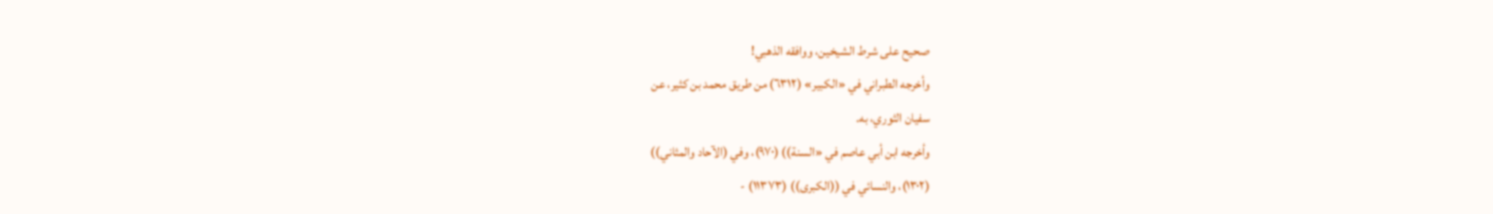صحيح على شرط الشيخين، ووافقه الذهبي!
وأخرجه الطبراني في «الكبير» (٦٣١٢) من طريق محمد بن كثير، عن
سفيان الثوري، به.
وأخرجه ابن أبي عاصم في «السنة)) (٩٧٠)، وفي (الآحاد والمثاني))
(١٣٠٢)، والنسائي في ((الكبرى)) (١١٣٧٣) -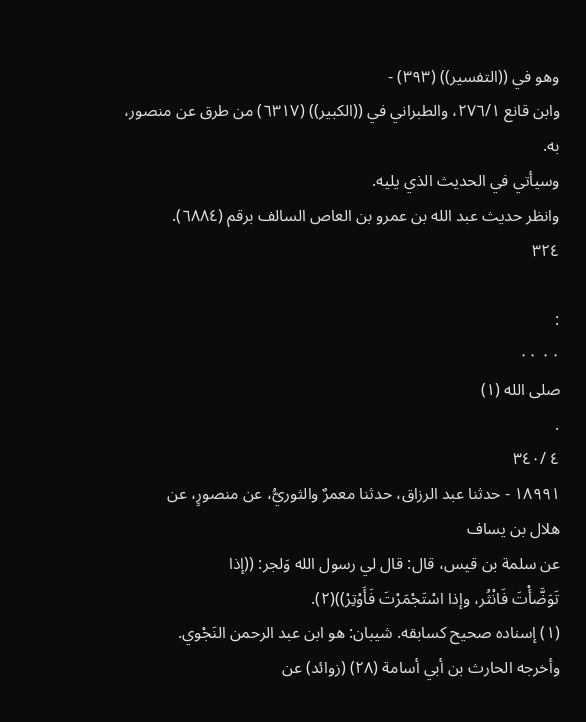وهو في ((التفسير)) (٣٩٣) -
وابن قانع ٢٧٦/١، والطبراني في ((الكبير)) (٦٣١٧) من طرق عن منصور، به.
وسيأتي في الحديث الذي يليه.
وانظر حديث عبد الله بن عمرو بن العاص السالف برقم (٦٨٨٤).
٣٢٤

:
٠٠ ٠٠
صلى الله (١)
.
٤ /٣٤٠
١٨٩٩١ - حدثنا عبد الرزاق، حدثنا معمرٌ والثوريُّ، عن منصورٍ، عن
هلال بن يساف
عن سلمة بن قيس، قال: قال لي رسول الله وَلجر: ((إذا
تَوَضَّأْتَ فَانْثُر، وإذا اسْتَجْمَرْتَ فَأَوْتِرْ))(٢).
(١) إسناده صحيح كسابقه. شيبان: هو ابن عبد الرحمن النَجْوي.
وأخرجه الحارث بن أبي أسامة (٢٨) (زوائد) عن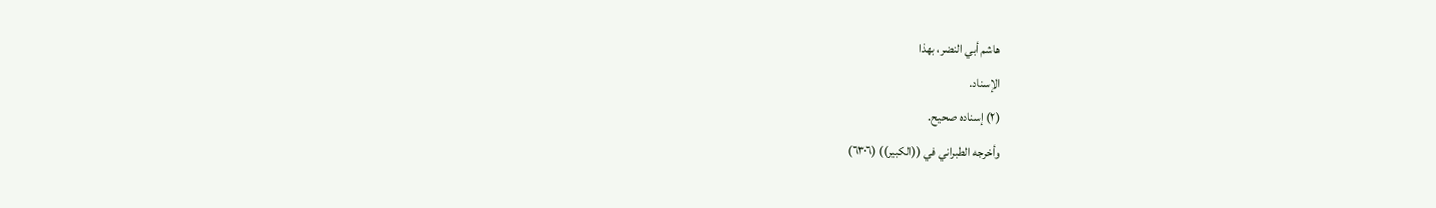هاشم أبي النضر، بهذا
الإسناد.
(٢) إسناده صحيح.
وأخرجه الطبراني في ((الكبير)) (٦٣٠٦)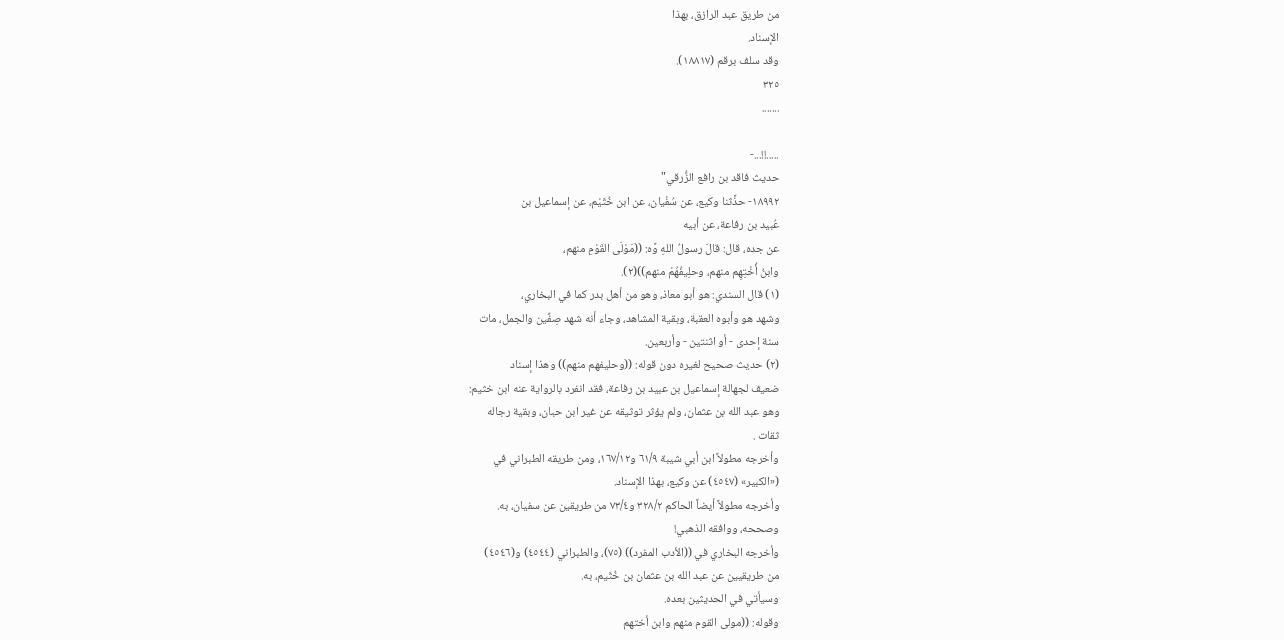من طريق عبد الرازق، بهذا
الإسناد.
وقد سلف برقم (١٨٨١٧).
٣٢٥
.......

.....!!...-
حديث فاقد بن رافع الزُّرقي"
١٨٩٩٢- حذَّثنا وكيع، عن سُفْيان، عن ابن خُثَيْم، عن إسماعيل بن
عُبيد بن رفاعة، عن أبيه
عن جده، قال: قالَ رسولُ اللهِ وَّه: ((مَوْلَى القَوْمِ منهم،
وابنُ أُخْتِهِم منهم، وحلِيفُهُمْ منهم))(٢).
(١) قال السندي: هو أبو معاذ، وهو من أهل بدر كما في البخاري،
وشهد هو وأبوه العقبة، وبقية المشاهد، وجاء أنه شهد صِفِّين والجمل، مات
سنة إحدى - أو اثنتين - وأربعين.
(٢) حديث صحيح لغيره دون قوله: ((وحليفهم منهم)) وهذا إسناد
ضعيف لجهالة إسماعيل بن عبيد بن رفاعة، فقد انفرد بالرواية عنه ابن خثيم:
وهو عبد الله بن عثمان، ولم يؤثر توثيقه عن غير ابن حبان، وبقية رجاله
ثقات .
وأخرجه مطولاً ابن أبي شيبة ٦١/٩ و١٦٧/١٢، ومن طريقه الطبراني في
(«الكبير» (٤٥٤٧) عن وكيع، بهذا الإسناد.
وأخرجه مطولاً أيضاً الحاكم ٣٢٨/٢ و٧٣/٤ من طريقين عن سفيان، به.
وصححه، ووافقه الذهبي!
وأخرجه البخاري في ((الأدب المفرد)) (٧٥)، والطبراني (٤٥٤٤) و(٤٥٤٦)
من طريقيين عن عبد الله بن عثمان بن خُثَيم، به.
وسيأتي في الحديثين بعده.
وقوله: ((مولى القوم منهم وابن أختهم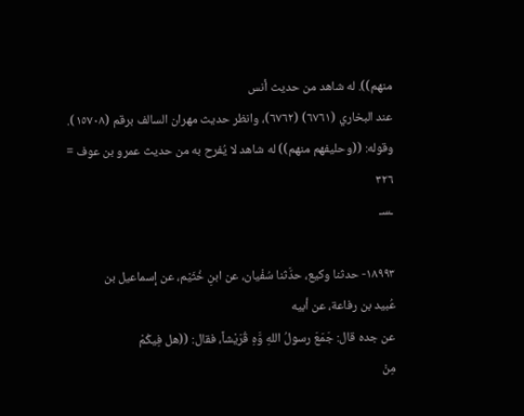منهم)). له شاهد من حديث أنس
عند البخاري (٦٧٦١) (٦٧٦٢)، وانظر حديث مهران السالف برقم (١٥٧٠٨).
وقوله: ((وحليفهم منهم)) له شاهد لا يُفرح به من حديث عمرو بن عوف =
٣٢٦
ـسـ

١٨٩٩٣- حدثنا وكيع، حدَّثنا سُفْيان، عن ابنِ خُثَيْم، عن إسماعيل بن
عُبيد بن رفاعة، عن أبيه
عن جده قال: جَمَعَ رسولُ اللهِ وَّهِ قُرَيْشاً، فقال: ((هل فِيكُمْ
مِنْ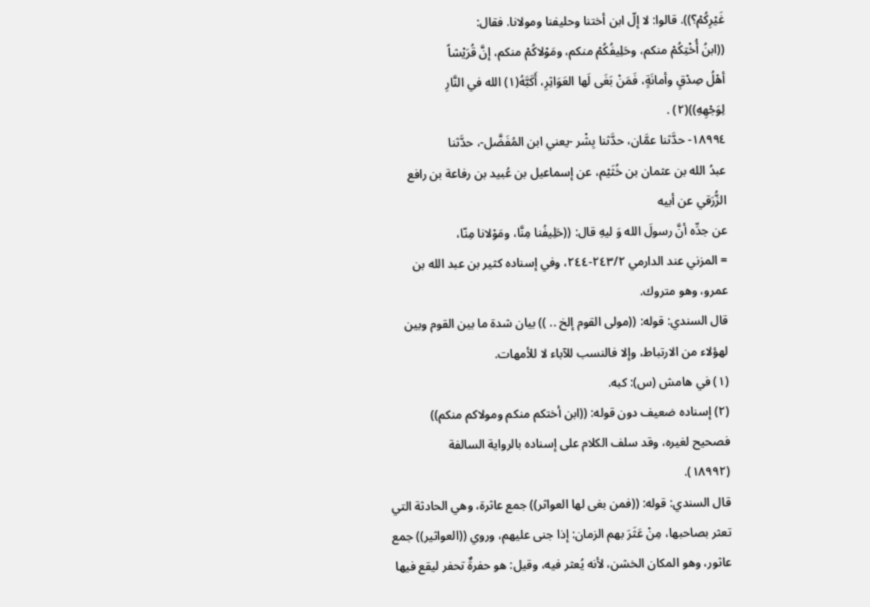غَيْرِكُمْ؟)). قالوا: لا إلّ ابن أختنا وحليفنا ومولانا. فقال:
((ابنُ أُخْتِكُمْ منكم، وحَلِيفُكُمْ منكم، ومَوْلاكُمْ منكم، إنَّ قُرَيْشاً
أهْلُ صِدْقٍ وأمانَةٍ، فَمَنْ بَغَى لَها العَوَاثِرِ، أَكَبَّهُ(١) الله في النَّارِ
لِوَجْهِهِ))(٢) .
١٨٩٩٤- حدَّثنا عمَّان، حدَّثنا بِشْر -يعني ابن المُفَضَّل-، حدَّثنا
عبدُ الله بن عثمان بن خُثَيْم، عن إسماعيل بن عُبيد بن رفاعة بن رافع
الزُّرَقي عن أبيه
عن جدِّه أنَّ رسولَ الله وَ ليهِ قال: ((حَلِيفُنا مِنَّا، ومَوْلانا مِنّا،
= المزني عند الدارمي ٢٤٣/٢-٢٤٤، وفي إسناده كثير بن عبد الله بن
عمرو، وهو متروك.
قال السندي: قوله: ((مولى القوم إلخ .. )) بيان شدة ما بين القوم وبين
لهؤلاء من الارتباط، وإلا فالنسب للآباء لا للأمهات.
(١) في هامش (س): كبه.
(٢) إسناده ضعيف دون قوله: ((ابن أختكم منكم ومولاكم منكم))
فصحيح لغيره، وقد سلف الكلام على إسناده بالرواية السالفة
(١٨٩٩٢).
قال السندي: قوله: ((فمن بغى لها العواثر)) جمع عاثرة، وهي الحادثة التي
تعثر بصاحبها، مِنْ عَثَرَ بهم الزمان: إذا جنى عليهم، وروي ((العواثير)) جمع
عاثور، وهو المكان الخشن، لأنه يُعثر فيه، وقيل: هو حفرةٌ تحفر ليقع فيها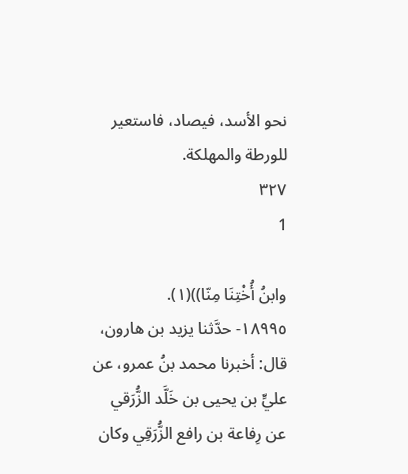نحو الأسد، فيصاد، فاستعير للورطة والمهلكة.
٣٢٧
1

وابنُ أُخْتِنَا مِنّا))(١).
١٨٩٩٥- حدَّثنا يزيد بن هارون، قال: أخبرنا محمد بنُ عمرو، عن
عليٍّ بن يحيى بن خَلَّد الزُّرَقي
عن رِفاعة بن رافع الزُّرَقِي وكان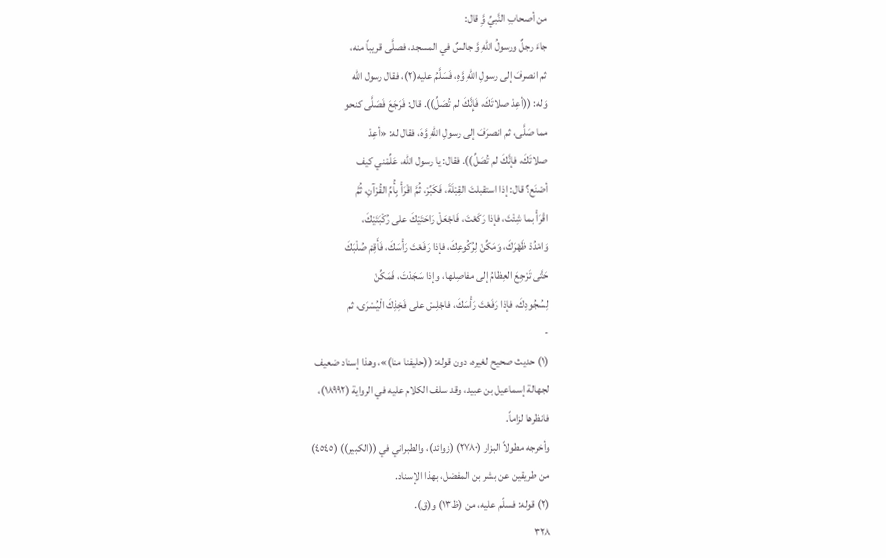من أصحابِ النَّبيِّ وَِّ قال:
جاءَ رجلٌ ورسولُ اللهِ وَّ جالسٌ في المسجد، فصلَّى قريباً منه،
ثم انصرفَ إلى رسولِ اللهِ وَّهِ، فَسَلَّمُ عليه(٢)، فقال رسول الله
وَله: ((أعِدْ صلاتَكَ، فَإِنَّكَ لم تُصَلِّ)). قال: فَرَجَعَ فَصَلَّى كنحو
مما صَلَّى، ثم انصرَفَ إلى رسولِ اللهِ وَّهَ، فقال له: «أعِدْ
صلاتَكَ، فإنَّكَ لم تُصَلِّ)). فقال: يا رسول الله، عَلِّمْني كيف
أصْنَع؟ قال: إذا استقبلتَ القِبْلَةَ، فَكَبِّرْ، ثُمَّ اقْرَأْ بِأُمِّ القُرْآنِ، ثُمَّ
اقْرَأْ بما شِئْتَ، فإذا رَكَعْتَ، فَاجْعَلْ رَاحَتَيْكَ على رُكْبَتَيْكَ،
وَامْدُدْ ظَهْرَكَ، وَمَكِّنْ لِرُكُوعِكَ، فإذا رَفَعْتَ رَأْسَكَ، فَأَقِمْ صُلْبَكَ
حَتَّى تَرْجِعَ العِظامُ إلى مفاصِلها، وإذا سَجَدْتَ، فَمَكِّنْ
لِسُجُودِكَ، فإذا رَفَعْتَ رَأْسَكَ، فاجْلِسْ على فَخِذِكَ الْيُسْرَى، ثم
-
(١) حديث صحيح لغيره، دون قوله: ((حليفنا منا)»، وهذا إسناد ضعيف
لجهالة إسماعيل بن عبيد، وقد سلف الكلام عليه في الرواية (١٨٩٩٢)،
فانظرها لزاماً.
وأخرجه مطولاً البزار (٢٧٨٠) (زوائد)، والطبراني في ((الكبير)) (٤٥٤٥)
من طريقين عن بشر بن المفضل، بهذا الإسناد.
(٢) قوله: فسلّم عليه، من (ظ١٣) و(ق).
٣٢٨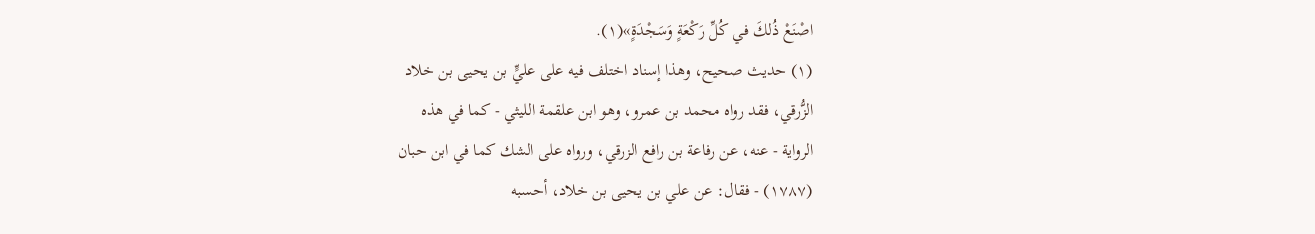اصْنَعْ ذُلكَ في كُلِّ رَكْعَةٍ وَسَجْدَةٍ»(١).
(١) حديث صحيح، وهذا إسناد اختلف فيه على عليٍّ بن يحيى بن خلاد
الزُّرقي، فقد رواه محمد بن عمرو، وهو ابن علقمة الليثي - كما في هذه
الرواية - عنه، عن رفاعة بن رافع الزرقي، ورواه على الشك كما في ابن حبان
(١٧٨٧) - فقال: عن علي بن يحيى بن خلاد، أحسبه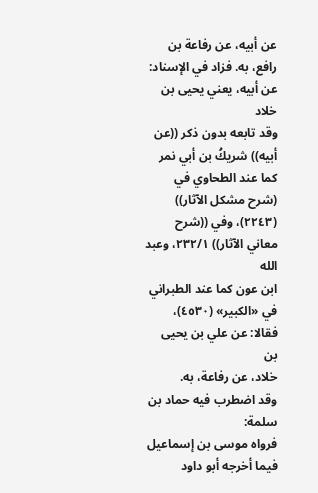عن أبيه، عن رفاعة بن
رافع، به. فزاد في الإسناد: عن أبيه، يعني يحيى بن خلاد
وقد تابعه بدون ذكر ((عن أبيه)) شريكُ بن أبي نمر كما عند الطحاوي في
(شرح مشكل الآثار)) (٢٢٤٣)، وفي ((شرح معاني الآثار)) ٢٣٢/١، وعبد الله
ابن عون كما عند الطبراني في «الكبير» (٤٥٣٠)، فقالا: عن علي بن يحيى بن
خلاد، عن رفاعة، به.
وقد اضطرب فيه حماد بن سلمة:
فرواه موسى بن إسماعيل فيما أخرجه أبو داود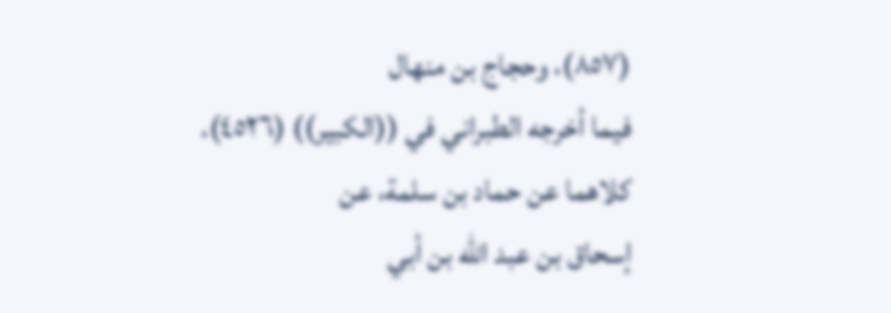(٨٥٧)، وحجاج بن منهال
فيما أخرجه الطبراني في ((الكبير)) (٤٥٢٦)، كلاهما عن حماد بن سلمة، عن
إسحاق بن عبد الله بن أبي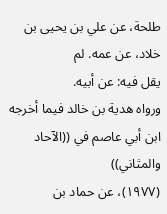طلحة، عن علي بن يحيى بن خلاد، عن عمه. لم
يقل فيه: عن أبيه.
ورواه هدية بن خالد فيما أخرجه ابن أبي عاصم في ((الآحاد والمثاني))
(١٩٧٧)، عن حماد بن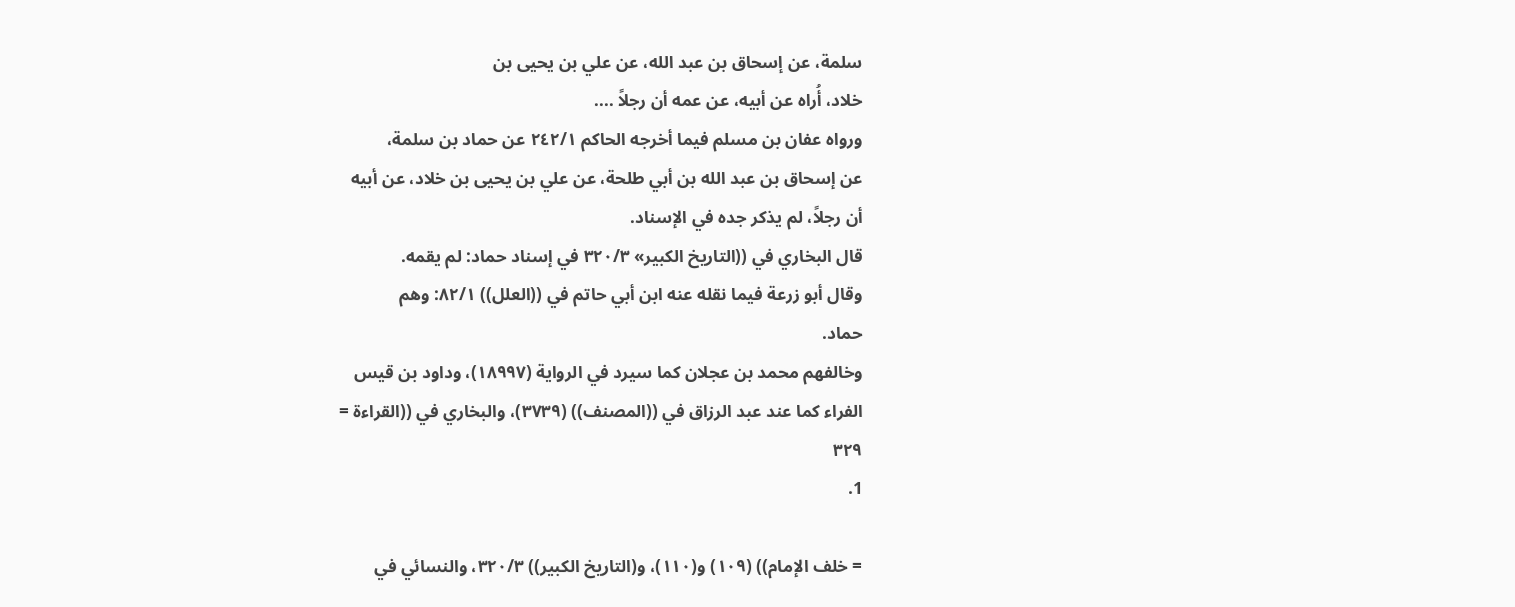سلمة، عن إسحاق بن عبد الله، عن علي بن يحيى بن
خلاد، أُراه عن أبيه، عن عمه أن رجلاً ....
ورواه عفان بن مسلم فيما أخرجه الحاكم ٢٤٢/١ عن حماد بن سلمة،
عن إسحاق بن عبد الله بن أبي طلحة، عن علي بن يحيى بن خلاد، عن أبيه
أن رجلاً، لم يذكر جده في الإسناد.
قال البخاري في ((التاريخ الكبير» ٣٢٠/٣ في إسناد حماد: لم يقمه.
وقال أبو زرعة فيما نقله عنه ابن أبي حاتم في ((العلل)) ٨٢/١: وهم
حماد.
وخالفهم محمد بن عجلان كما سيرد في الرواية (١٨٩٩٧)، وداود بن قيس
الفراء كما عند عبد الرزاق في ((المصنف)) (٣٧٣٩)، والبخاري في ((القراءة =
٣٢٩
1.

= خلف الإمام)) (١٠٩) و(١١٠)، و(التاريخ الكبير)) ٣٢٠/٣، والنسائي في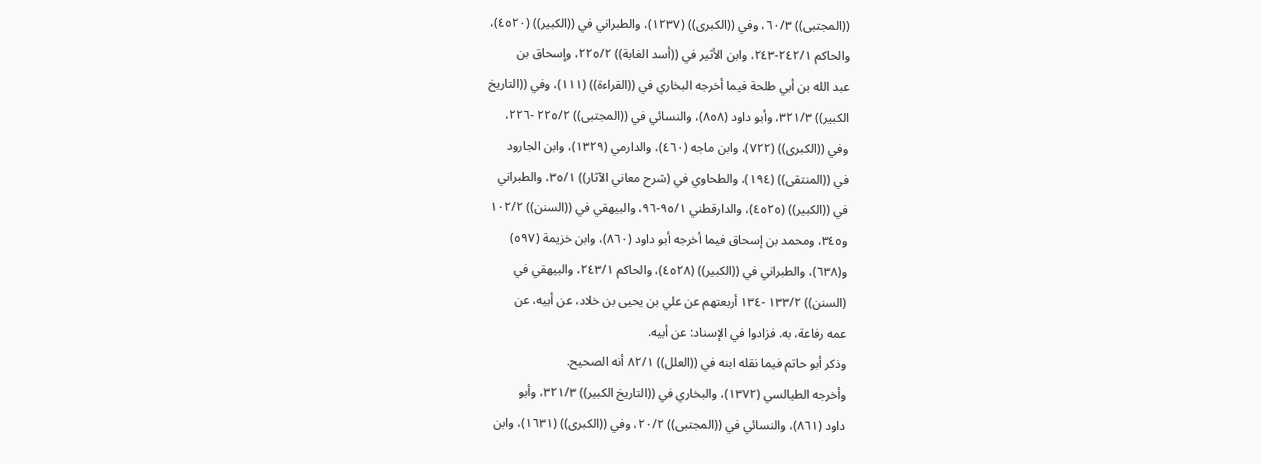((المجتبى)) ٦٠/٣، وفي ((الكبرى)) (١٢٣٧)، والطبراني في ((الكبير)) (٤٥٢٠)،
والحاكم ٢٤٢/١-٢٤٣، وابن الأثير في ((أسد الغابة)) ٢٢٥/٢، وإسحاق بن
عبد الله بن أبي طلحة فيما أخرجه البخاري في ((القراءة)) (١١١)، وفي ((التاريخ
الكبير)) ٣٢١/٣، وأبو داود (٨٥٨)، والنسائي في ((المجتبى)) ٢٢٥/٢ -٢٢٦،
وفي ((الكبرى)) (٧٢٢)، وابن ماجه (٤٦٠)، والدارمي (١٣٢٩)، وابن الجارود
في ((المنتقى)) (١٩٤)، والطحاوي في (شرح معاني الآثار)) ٣٥/١، والطبراني
في ((الكبير)) (٤٥٢٥)، والدارقطني ٩٥/١-٩٦، والبيهقي في ((السنن)) ١٠٢/٢
و٣٤٥، ومحمد بن إسحاق فيما أخرجه أبو داود (٨٦٠)، وابن خزيمة (٥٩٧)
و(٦٣٨)، والطبراني في ((الكبير)) (٤٥٢٨)، والحاكم ٢٤٣/١، والبيهقي في
(السنن)) ١٣٣/٢ -١٣٤ أربعتهم عن علي بن يحيى بن خلاد، عن أبيه، عن
عمه رفاعة، به. فزادوا في الإسناد: عن أبيه.
وذكر أبو حاتم فيما نقله ابنه في ((العلل)) ٨٢/١ أنه الصحيح.
وأخرجه الطيالسي (١٣٧٢)، والبخاري في ((التاريخ الكبير)) ٣٢١/٣، وأبو
داود (٨٦١)، والنسائي في ((المجتبى)) ٢٠/٢، وفي ((الكبرى)) (١٦٣١)، وابن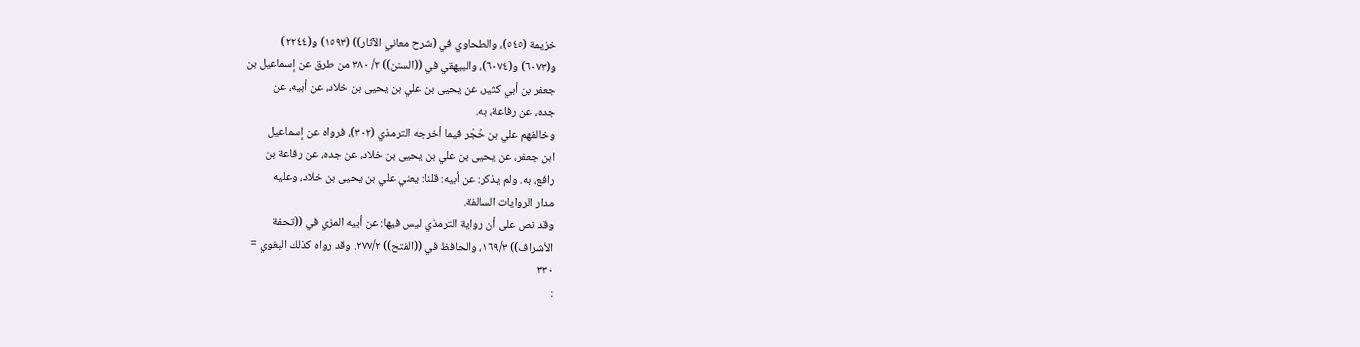خزيمة (٥٤٥)، والطحاوي في (شرح معاني الآثار)) (١٥٩٣) و(٢٢٤٤)
و(٦٠٧٣) و(٦٠٧٤)، والبيهقي في ((السنن)) ٢/ ٣٨٠ من طرق عن إسماعيل بن
جعفر بن أبي كثير، عن يحيى بن علي بن يحيى بن خلاد، عن أبيه، عن
جده، عن رفاعة، به.
وخالفهم علي بن حُجْر فيما أخرجه الترمذي (٣٠٢)، فرواه عن إسماعيل
ابن جعفر، عن يحيى بن علي بن يحيى بن خلاد، عن جده، عن رفاعة بن
رافع، به. ولم يذكر: عن أبيه: قلنا: يعني علي بن يحيى بن خلاد، وعليه
مدار الروايات السالفة.
وقد نص على أن رواية الترمذي ليس فيها: عن أبيه المزي في ((تحفة
الأشراف)) ١٦٩/٣، والحافظ في ((الفتح)) ٢٧٧/٢. وقد رواه كذلك البغوي =
٣٣٠
: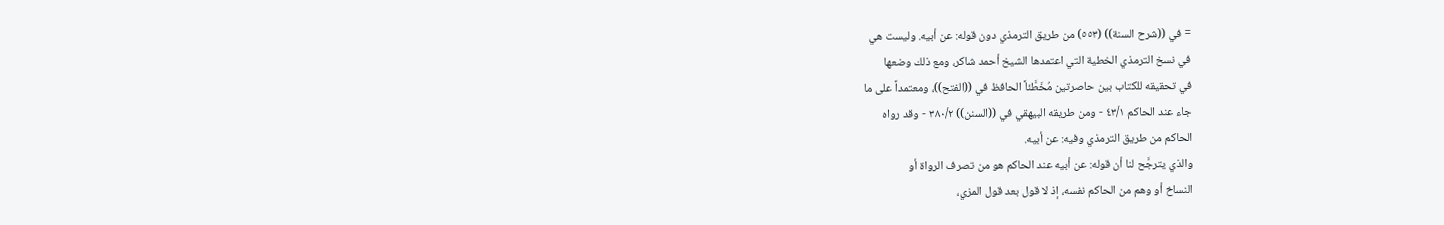= في ((شرح السنة)) (٥٥٣) من طريق الترمذي دون قوله: عن أبيه. وليست هي
في نسخ الترمذي الخطية التي اعتمدها الشيخ أحمد شاكر، ومع ذلك وضعها
في تحقيقه للكتاب بين حاصرتين مُخَطَّئاً الحافظ في ((الفتح))، ومعتمداً على ما
جاء عند الحاكم ٤٣/١ - ومن طريقه البيهقي في ((السنن)) ٣٨٠/٢ - وقد رواه
الحاكم من طريق الترمذي وفيه: عن أبيه.
والذي يترجَّح لنا أن قوله: عن أبيه عند الحاكم هو من تصرف الرواة أو
النساخ أو وهم من الحاكم نفسه، إذ لا قول بعد قول المزي،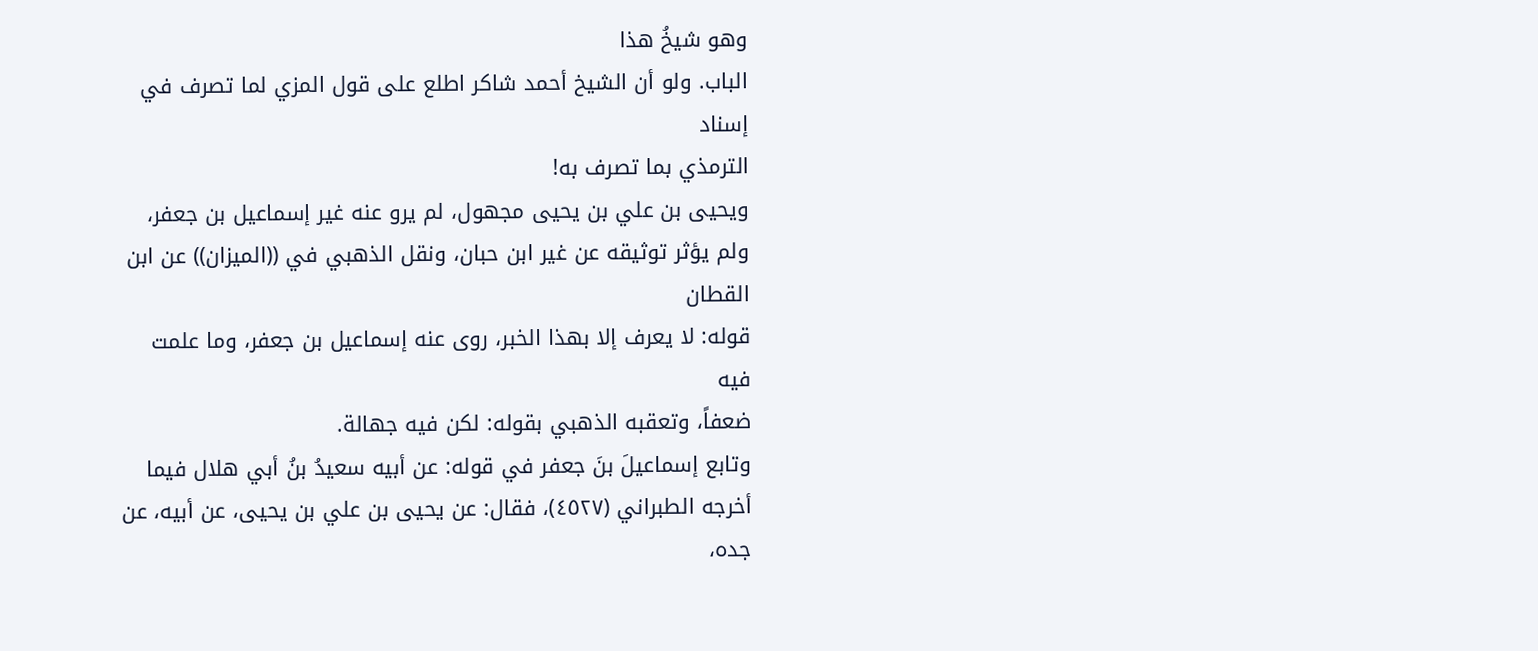وهو شيخُ هذا
الباب. ولو أن الشيخ أحمد شاكر اطلع على قول المزي لما تصرف في إسناد
الترمذي بما تصرف به!
ويحيى بن علي بن يحيى مجهول، لم يرو عنه غير إسماعيل بن جعفر،
ولم يؤثر توثيقه عن غير ابن حبان، ونقل الذهبي في ((الميزان)) عن ابن القطان
قوله: لا يعرف إلا بهذا الخبر، روى عنه إسماعيل بن جعفر، وما علمت فيه
ضعفاً، وتعقبه الذهبي بقوله: لكن فيه جهالة.
وتابع إسماعيلَ بنَ جعفر في قوله: عن أبيه سعيدُ بنُ أبي هلال فيما
أخرجه الطبراني (٤٥٢٧)، فقال: عن يحيى بن علي بن يحيى، عن أبيه، عن
جده،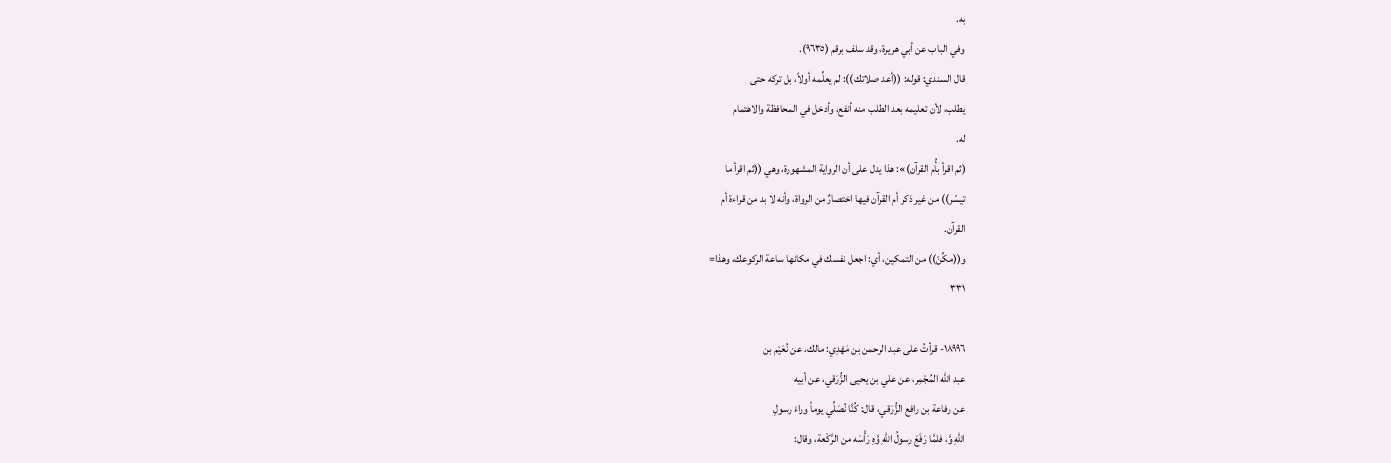به.
وفي الباب عن أبي هريرة، وقد سلف برقم (٩٦٣٥).
قال السندي: قوله: ((أعد صلاتك)): لم يعلِّمه أولاً، بل تركه حتى
يطلب، لأن تعليمه بعد الطلب منه أنفع، وأدخل في المحافظة والاهتمام
له.
(ثم اقرأ بأُم القرآن)»: هذا يدل على أن الرواية المشهورة، وهي ((ثم اقرأ ما
تيسّر)) من غير ذكر أم القرآن فيها اختصارٌ من الرواة، وأنه لا بد من قراءة أم
القرآن.
و((مكِّنْ)) من التمكين، أي: اجعل نفسك في مكانها ساعة الركوعك، وهذا=
٣٣١

١٨٩٩٦- قرأتُ على عبد الرحمن بن مَهْدِي: مالك، عن نُعَيْم بن
عبد الله المُجْمِر، عن علي بن يحيى الزُّرَقي، عن أبيه
عن رفاعة بن رافع الزُّرَقي، قال: كُنَّا نُصَلِّي يوماً وراءَ رسولِ
اللهِ وَّ، فلمَّا رَفَعَ رسولُ اللهِ وَّهِ رَأْسَه من الرَّكْعة، وقال: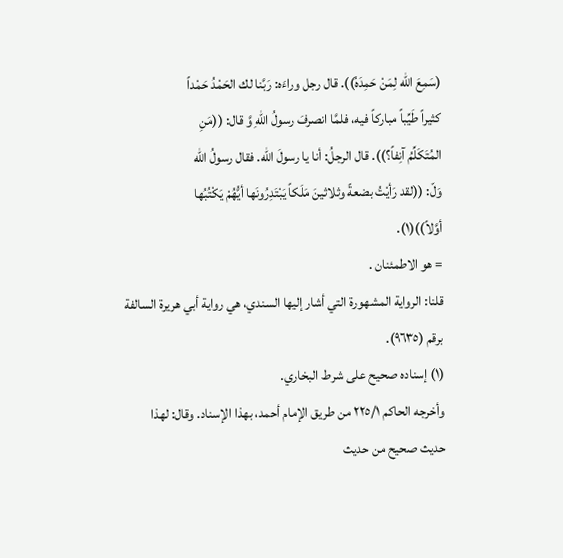(سَمِعَ الله لِمَنْ حَمِدَهُ)). قال رجل وراءَه: رَبَّنا لك الحَمْدُ حَمْداً
كثيراً طَيِّباً مباركاً فيه، فلمَّا انصرفَ رسولُ اللهِ وَّ قال: ((مَنِ
المُتَكَلِّمُ آنِفاً؟)). قال الرجلُ: أنا يا رسولَ الله. فقال رسولُ الله
وَلّ: ((لقد رَأيْتُ بضعةً وثلاثينَ مَلَكاً يَبْتَدِرُونَها أيُّهُمْ يَكْتُبُها
أوَّلاً))(١).
= هو الاطمئنان .
قلنا: الرواية المشهورة التي أشار إليها السندي، هي رواية أبي هريرة السالفة
برقم (٩٦٣٥).
(١) إسناده صحيح على شرط البخاري.
وأخرجه الحاكم ٢٢٥/١ من طريق الإمام أحمد، بهذا الإسناد. وقال: لهذا
حديث صحيح من حديث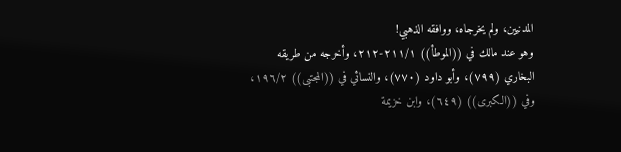المدنيين، ولم يخرجاه، ووافقه الذهبي!
وهو عند مالك في ((الموطأ)) ٢١١/١-٢١٢، وأخرجه من طريقه
البخاري (٧٩٩)، وأبو داود (٧٧٠)، والنسائي في ((المجتبى)) ١٩٦/٢،
وفي ((الكبرى)) (٦٤٩)، وابن خزيمة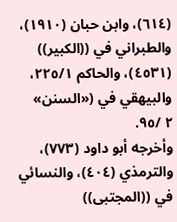(٦١٤)، وابن حبان (١٩١٠)،
والطبراني في ((الكبير)) (٤٥٣١)، والحاكم ٢٢٥/١، والبيهقي في («السنن»
٢ /٩٥.
وأخرجه أبو داود (٧٧٣)، والترمذي (٤٠٤)، والنسائي في ((المجتبى))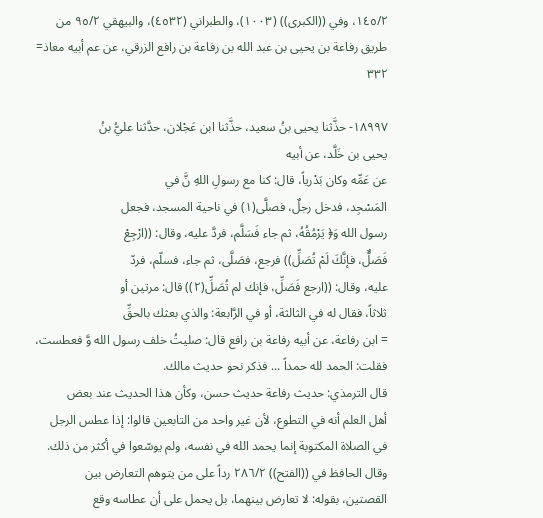١٤٥/٢، وفي ((الكبرى)) (١٠٠٣)، والطبراني (٤٥٣٢)، والبيهقي ٩٥/٢ من
طريق رفاعة بن يحيى بن عبد الله بن رفاعة بن رافع الزرقي، عن عم أبيه معاذ=
٣٣٢

١٨٩٩٧- حذَّثنا يحيى بنُ سعيد، حذَّثنا ابن عَجْلان، حدَّثنا عليُّ بنُ
يحيى بن خَلَّد، عن أبيه
عن عَمِّه وكان بَدْرياً، قال: كنا مع رسولِ اللهِ نَّ في
المَسْجِد، فدخل رجلٌ، فصلَّى(١) في ناحية المسجد، فجعل
رسول الله وَ﴿ يَرْمُقُهُ، ثم جاء فَسَلَّم، فردَّ عليه، وقال: ((ارْجِعْ
فَصَلٌّ، فإنَّكَ لَمْ تُصَلِّ)) فرجع، فصَلَّى، ثم جاء، فسلّم، فردّ
عليه، وقال: ((ارجع فَصَلِّ، فإنك لم تُصَلِّ(٢)) قال: مرتين أو
ثلاثاً، فقال له في الثالثة، أو في الرَّابعة: والذي بعثك بالحقِّ
= ابن رفاعة، عن أبيه رفاعة بن رافع قال: صليتُ خلف رسول الله وَّ فعطست،
فقلت: الحمد لله حمداً ... فذكر نحو حديث مالك.
قال الترمذي: حديث رفاعة حديث حسن، وكأن هذا الحديث عند بعض
أهل العلم أنه في التطوع، لأن غير واحد من التابعين قالوا: إذا عطس الرجل
في الصلاة المكتوبة إنما يحمد الله في نفسه، ولم يوسّعوا في أكثر من ذلك.
وقال الحافظ في ((الفتح)) ٢٨٦/٢ رداً على من يتوهم التعارض بين
القصتين، بقوله: لا تعارض بينهما، بل يحمل على أن عطاسه وقع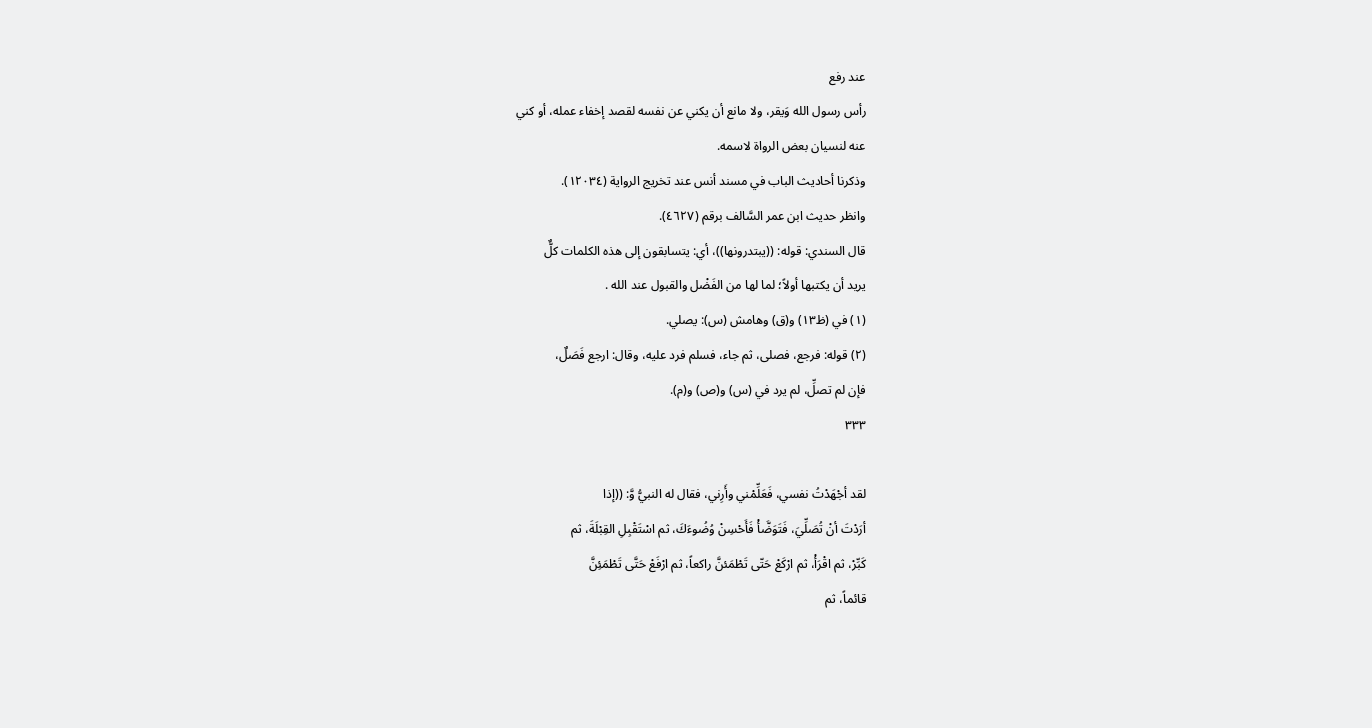عند رفع
رأس رسول الله وَيقر، ولا مانع أن يكني عن نفسه لقصد إخفاء عمله، أو كني
عنه لنسيان بعض الرواة لاسمه.
وذكرنا أحاديث الباب في مسند أنس عند تخريج الرواية (١٢٠٣٤).
وانظر حديث ابن عمر السَّالف برقم (٤٦٢٧).
قال السندي: قوله: ((يبتدرونها))، أي: يتسابقون إلى هذه الكلمات كلٌّ
يريد أن يكتبها أولاً؛ لما لها من الفَضْل والقبول عند الله .
(١) في (ظ١٣) و(ق) وهامش (س): يصلي.
(٢) قوله: فرجع، فصلى، ثم جاء، فسلم فرد عليه، وقال: ارجع فَصَلٌ،
فإن لم تصلِّ، لم يرد في (س) و(ص) و(م).
٣٣٣

لقد أجْهَدْتُ نفسي، فَعَلِّمْني وأَرِني، فقال له النبيُّ وَّ: ((إذا
أرَدْتَ أنْ تُصَلِّيَ، فَتَوَضَّأْ فَأَحْسِنْ وُضُوءَكَ، ثم اسْتَقْبِلِ القِبْلَةَ، ثم
كَبِّرْ، ثم اقْرَأْ، ثم ارْكَعْ حَتّى تَطْمَئنَّ راكعاً، ثم ارْفَعْ حَتَّى تَطْمَئِنَّ
قائماً، ثم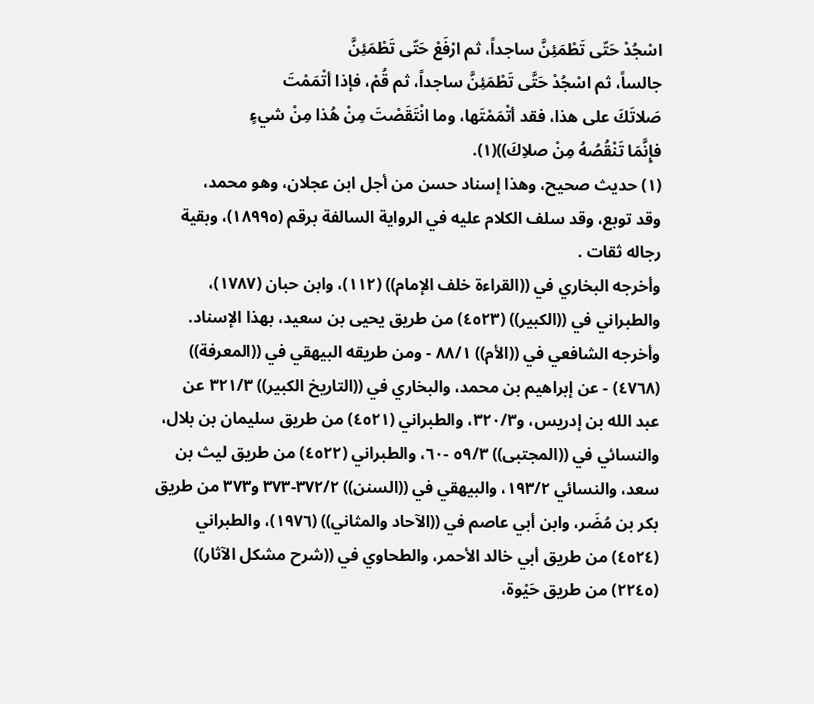اسْجُدْ حَتّى تَطْمَئِنَّ ساجداً، ثم ارْفَعْ حَتّى تَطْمَئِنَّ
جالساً، ثم اسْجُدْ حَتَّى تَطْمَئِنَّ ساجداً، ثم قُمْ، فإذا أتْمَمْتَ
صَلاتَكَ على هذا، فقد أتْمَمْتَها، وما انْتَقَصْتَ مِنْ هُذا مِنْ شيءٍ
فإِنَّمَا تَنْقُصُهُ مِنْ صلاِكَ))(١).
(١) حديث صحيح، وهذا إسناد حسن من أجل ابن عجلان، وهو محمد،
وقد توبع، وقد سلف الكلام عليه في الرواية السالفة برقم (١٨٩٩٥)، وبقية
رجاله ثقات .
وأخرجه البخاري في ((القراءة خلف الإمام)) (١١٢)، وابن حبان (١٧٨٧)،
والطبراني في ((الكبير)) (٤٥٢٣) من طريق يحيى بن سعيد، بهذا الإسناد.
وأخرجه الشافعي في ((الأم)) ٨٨/١ - ومن طريقه البيهقي في ((المعرفة))
(٤٧٦٨) - عن إبراهيم بن محمد، والبخاري في ((التاريخ الكبير)) ٣٢١/٣ عن
عبد الله بن إدريس، و٣٢٠/٣، والطبراني (٤٥٢١) من طريق سليمان بن بلال،
والنسائي في ((المجتبى)) ٥٩/٣ -٦٠، والطبراني (٤٥٢٢) من طريق ليث بن
سعد، والنسائي ١٩٣/٢، والبيهقي في ((السنن)) ٣٧٢/٢-٣٧٣ و٣٧٣ من طريق
بكر بن مُضَر، وابن أبي عاصم في ((الآحاد والمثاني)) (١٩٧٦)، والطبراني
(٤٥٢٤) من طريق أبي خالد الأحمر، والطحاوي في ((شرح مشكل الآثار))
(٢٢٤٥) من طريق حَيْوة،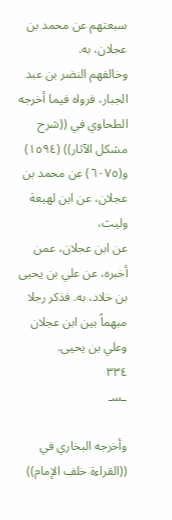سبعتهم عن محمد بن عجلان، به.
وخالفهم النضر بن عبد الجبار، فرواه فيما أخرجه الطحاوي في ((شرح
مشكل الآثار)) (١٥٩٤) و(٦٠٧٥) عن محمد بن عجلان، عن ابن لهيعة وليث،
عن ابن عجلان، عمن أخبره، عن علي بن يحيى بن خلاد، به. فذكر رجلا
مبهماً بين ابن عجلان وعلي بن يحيى.
٣٣٤
ـسـ

وأخرجه البخاري في ((القراءة خلف الإمام))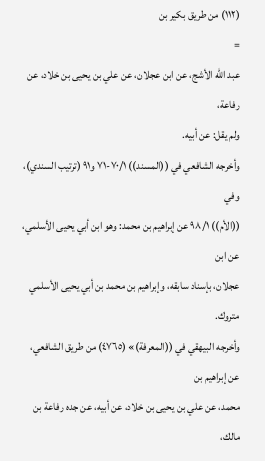(١١٢) من طريق بكير بن
=
عبد الله الأشج، عن ابن عجلان، عن علي بن يحيى بن خلاد، عن رفاعة،
ولم يقل: عن أبيه.
وأخرجه الشافعي في ((المسند)) ٧٠/١-٧١ و٩١ (ترتيب السندي)، وفي
((الأم)) ٩٨/١ عن إبراهيم بن محمد: وهو ابن أبي يحيى الأسلمي، عن ابن
عجلان، بإسناد سابقه، وإبراهيم بن محمد بن أبي يحيى الأسلمي متروك.
وأخرجه البيهقي في ((المعرفة)» (٤٧٦٥) من طريق الشافعي، عن إبراهيم بن
محمد، عن علي بن يحيى بن خلاد، عن أبيه، عن جده رفاعة بن مالك،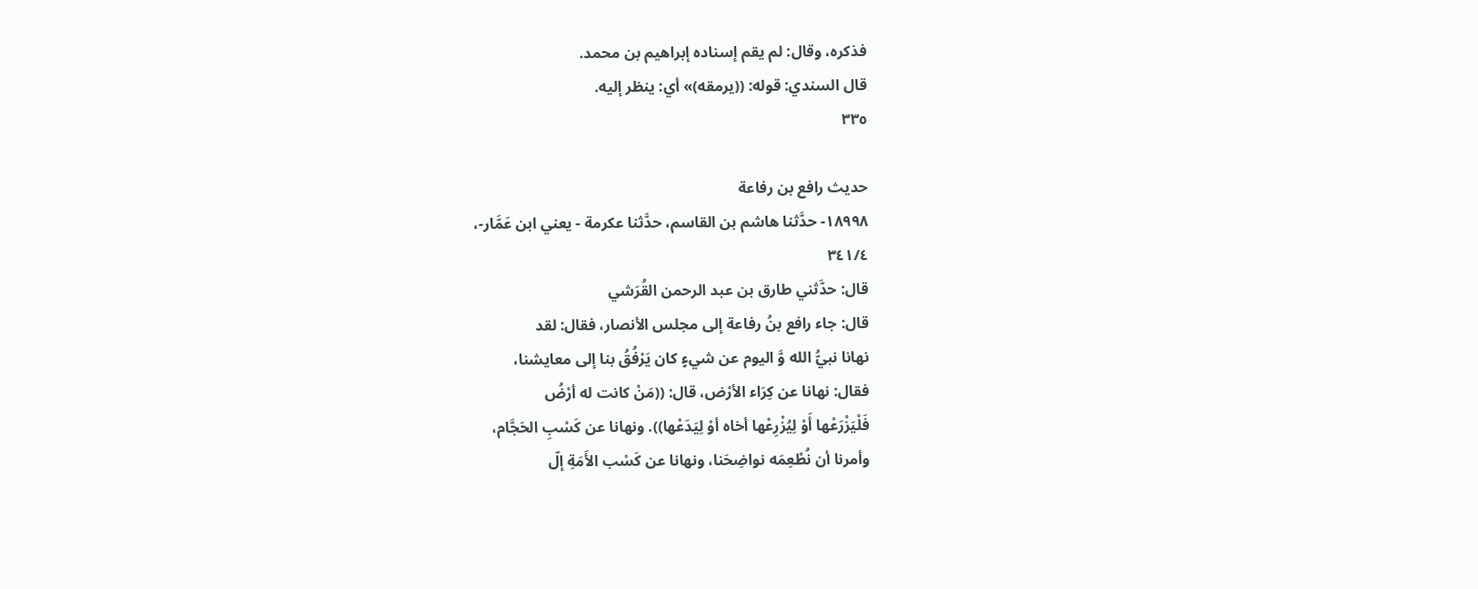فذكره، وقال: لم يقم إسناده إبراهيم بن محمد.
قال السندي: قوله: ((يرمقه)» أي: ينظر إليه.
٣٣٥

حديث رافع بن رفاعة
١٨٩٩٨- حدَّثنا هاشم بن القاسم، حدَّثنا عكرمة - يعني ابن عَمَّار-،
٣٤١/٤
قال: حدَّثني طارق بن عبد الرحمن القُرَشي
قال: جاء رافع بنُ رفاعة إلى مجلس الأنصار، فقال: لقد
نهانا نبيُّ الله وَّ اليوم عن شيءٍ كان يَرْفُقُ بنا إلى معايشنا،
فقال: نهانا عن كِرَاء الأرْض، قال: ((مَنْ كانت له أرْضُ
فَلْيَزْرَعْها أَوْ لِيُزْرِعْها أخاه أوْ لِيَدَعْها)). ونهانا عن كَسْبِ الحَجَّام،
وأمرنا أن نُطْعِمَه نواضِحَنا، ونهانا عن كَسْب الأَمَةِ إلّ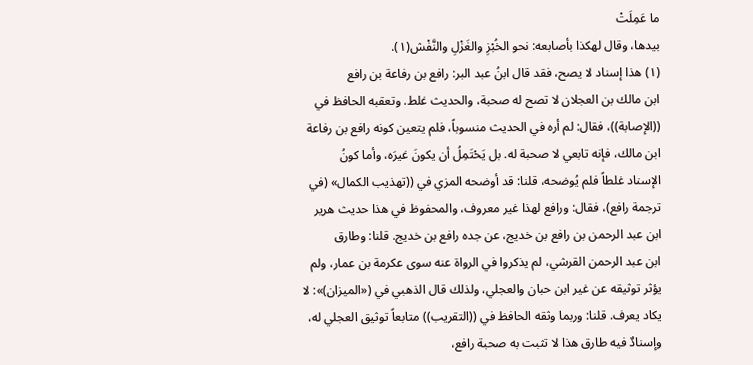ما عَمِلَتْ
بيدها، وقال لهكذا بأصابعه: نحو الخُبْزِ والغَزْلِ والنَّفْش(١).
(١) هذا إسناد لا يصح، فقد قال ابنُ عبد البر: رافع بن رفاعة بن رافع
ابن مالك بن العجلان لا تصح له صحبة، والحديث غلط. وتعقبه الحافظ في
((الإصابة))، فقال: لم أره في الحديث منسوباً، فلم يتعين كونه رافع بن رفاعة
ابن مالك، فإنه تابعي لا صحبة له. بل يَحْتَمِلُ أن يكونَ غيرَه، وأما كونُ
الإسناد غلطاً فلم يُوضحه، قلنا: قد أوضحه المزي في ((تهذيب الكمال» (في
ترجمة رافع)، فقال: ورافع لهذا غير معروف، والمحفوظ في هذا حديث هرير
ابن عبد الرحمن بن رافع بن خديج، عن جده رافع بن خديج. قلنا: وطارق
ابن عبد الرحمن القرشي، لم يذكروا في الرواة عنه سوى عكرمة بن عمار، ولم
يؤثر توثيقه عن غير ابن حبان والعجلي، ولذلك قال الذهبي في («الميزان)»: لا
يكاد يعرف. قلنا: وربما وثقه الحافظ في ((التقريب)) متابعاً توثيق العجلي له،
وإسنادٌ فيه طارق هذا لا تثبت به صحبة رافع،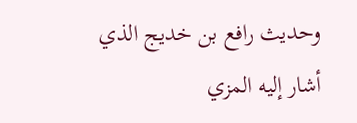وحديث رافع بن خديج الذي
أشار إليه المزي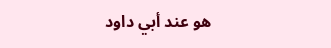هو عند أبي داود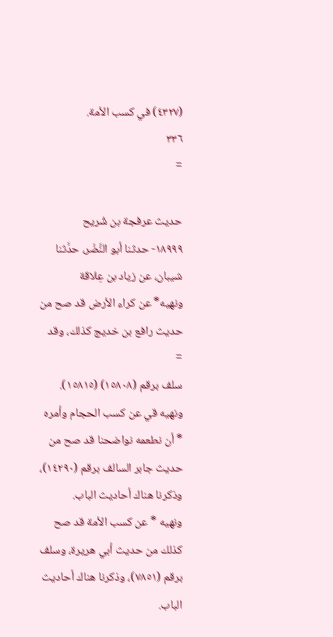(٤٣٢٧) في كسب الأمة.
٣٣٦
=

حديث عرفجة بن شُريح
١٨٩٩٩- حدثنا أبو النَّضْر، حدَّثنا شيبان، عن زياد بن عِلاقة
ونهيه* عن كراء الأرض قد صح من حديث رافع بن خديج كذلك، وقد
=
سلف برقم (١٥٨٠٨) (١٥٨١٥).
ونهيه قي عن كسب الحجام وأمره * أن نطعمه نواضحنا قد صح من
حديث جابر السالف برقم (١٤٢٩٠)، وذكرنا هناك أحاديث الباب.
ونهيه * عن كسب الأمة قد صح كذلك من حديث أبي هريرة، وسلف
برقم (٧٨٥١)، وذكرنا هناك أحاديث الباب.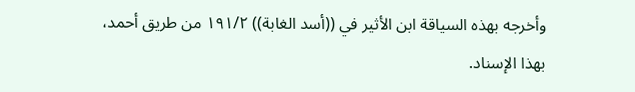وأخرجه بهذه السياقة ابن الأثير في ((أسد الغابة)) ١٩١/٢ من طريق أحمد،
بهذا الإسناد.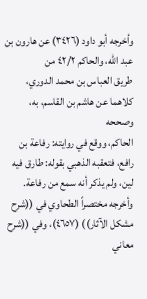وأخرجه أبو داود (٣٤٢٦) عن هارون بن عبد الله، والحاكم ٤٢/٢ من
طريق العباس بن محمد الدوري، كلاهما عن هاشم بن القاسم، به، وصححه
الحاكم، ووقع في روايته: رفاعة بن رافع، فتعقبه الذهبي بقوله: طارق فيه
لين، ولم يذكر أنه سمع من رفاعة.
وأخرجه مختصراً الطحاوي في ((شرح مشكل الآثار)) (٤٦٥٧)، وفي ((شرح
معاني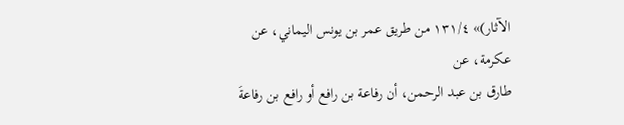الآثار)» ١٣١/٤ من طريق عمر بن يونس اليماني، عن عكرمة، عن
طارق بن عبد الرحمن، أن رفاعة بن رافع أو رافع بن رفاعةَ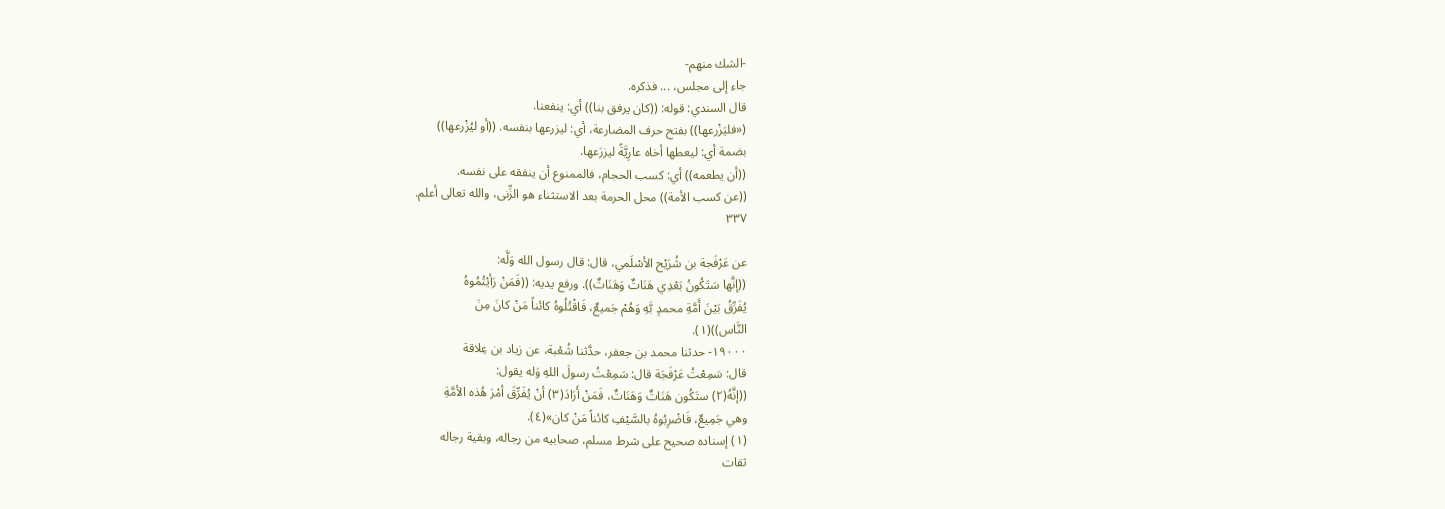-الشك منهم-
جاء إلى مجلس، ... فذكره.
قال السندي: قوله: ((كان يرفق بنا)) أي: ينفعنا.
(«فليَزْرعها)) بفتح حرف المضارعة، أي: ليزرعها بنفسه. ((أو ليُزْرعها))
بضمة أي: ليعطها أخاه عارِيَّةً ليزرَعها.
((أن يطعمه)) أي: كسب الحجام، فالممنوع أن ينفقه على نفسه.
((عن كسب الأمة)) محل الحرمة بعد الاستثناء هو الزِّنى، والله تعالى أعلم.
٣٣٧

عن عَرْفَجة بن شُرَيْح الأسْلَمي، قال: قال رسول الله وَلَّه:
((إنَّها سَتَكُونُ بَعْدِي هَنَاتٌ وَهَنَاتٌ)). ورفع يديه: ((فَمَنْ رَأيْتُمُوهُ
يُفَرِّقُ بَيْنَ أَمَّةِ محمدٍ بَّهِ وَهُمْ جَميعٌ، فَاقْتُلُوهُ كائناً مَنْ كانَ مِنَ
النَّاس))(١).
١٩٠٠٠- حدثنا محمد بن جعفر، حدَّثنا شُعْبة، عن زياد بن عِلاقة
قال: سَمِعْتُ عَرْفَجَة قال: سَمِعْتُ رسولَ اللهِ وَله يقول:
((إنَّهُ(٢) ستَكُون هَنَاتٌ وَهَنَاتٌ، فَمَنْ أَرَادَ(٣) أنْ يُفَرِّقَ أمْرَ هُذه الأمَّةِ
وهي جَمِيعٌ، فَاضْرِبُوهُ بالسَّيْفِ كائناً مَنْ كان»(٤).
(١) إسناده صحيح على شرط مسلم، صحابيه من رجاله، وبقية رجاله
ثقات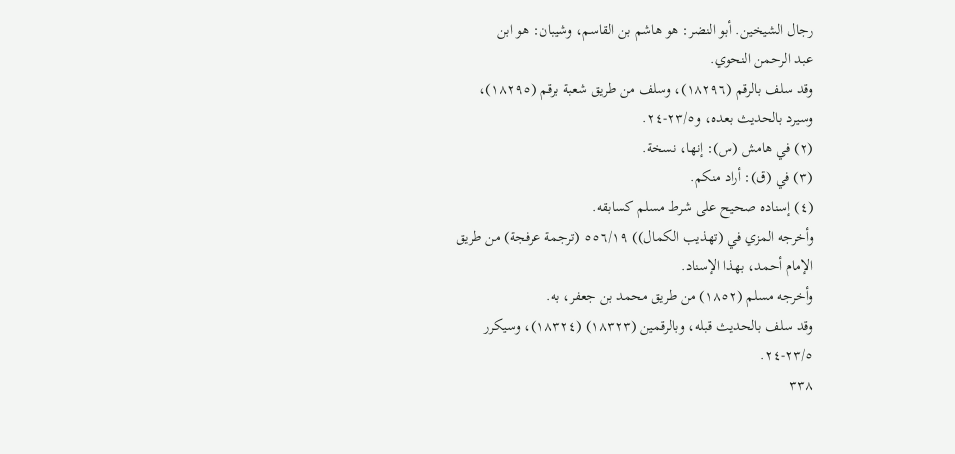رجال الشيخين. أبو النضر: هو هاشم بن القاسم، وشيبان: هو ابن
عبد الرحمن النحوي.
وقد سلف بالرقم (١٨٢٩٦)، وسلف من طريق شعبة برقم (١٨٢٩٥)،
وسیرد بالحديث بعده، و٢٣/٥-٢٤.
(٢) في هامش (س): إنها، نسخة.
(٣) في (ق): أراد منكم.
(٤) إسناده صحيح على شرط مسلم كسابقه.
وأخرجه المزي في (تهذيب الكمال)) ٥٥٦/١٩ (ترجمة عرفجة) من طريق
الإمام أحمد، بهذا الإسناد.
وأخرجه مسلم (١٨٥٢) من طريق محمد بن جعفر، به.
وقد سلف بالحديث قبله، وبالرقمين (١٨٣٢٣) (١٨٣٢٤)، وسيكرر
٢٣/٥-٢٤.
٣٣٨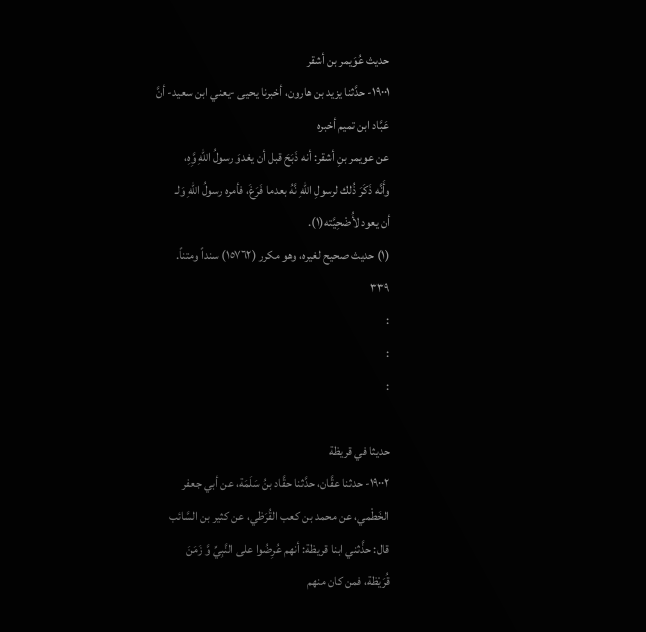حديث عُوَيمر بن أشقر
١٩٠٠١- حدَّثنا يزيد بن هارون، أخبرنا يحيى -يعني ابن سعيد- أنَّ
عَبَّاد ابن تميم أخبره
عن عويمر بنِ أشقر: أنه ذَبَحَ قبل أن يغدوَ رسولُ اللهِ وَِّهِ،
وأَنَّه ذَكَرَ ذُلك لرسولِ اللهِ نَّهُ بعدما فَرَغَ، فأمره رسولُ اللهِ وَلـ
أن يعود لأُضْحِيَّته(١).
(١) حديث صحيح لغيره، وهو مكرر (١٥٧٦٢) سنداً ومتناً.
٣٣٩
:
:
:

حديثا في قريظة
١٩٠٠٢- حدثنا عقَّان، حدَّثنا حقَّاد بنُ سَلَمَة، عن أبي جعفر
الخَطْمي، عن محمد بن كعب القُرَظي، عن كثير بن السَّائب
قال: حذَّثني ابنا قريظة: أنهم عُرِضُوا على النَّبِيِّ وَّ زَمَنَ
قُرَيْظة، فمن كان منهم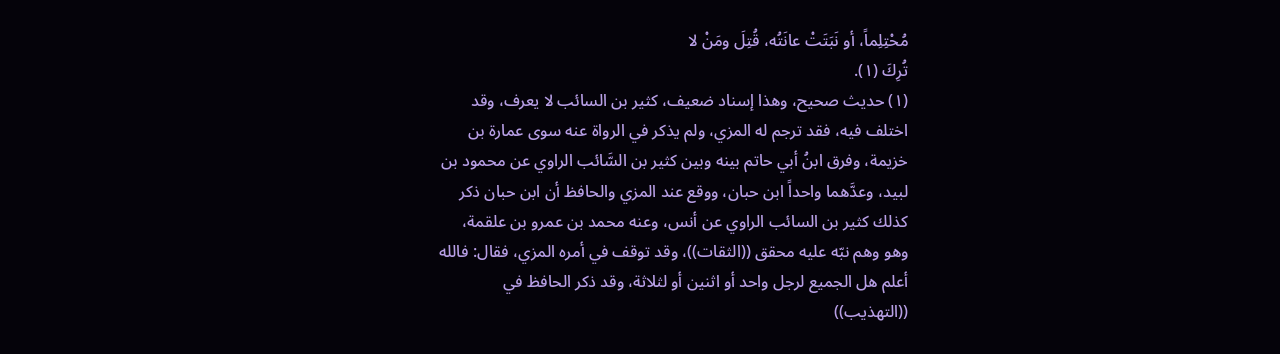مُحْتِلِماً، أو نَبَتَتْ عانَتُه، قُتِلَ ومَنْ لا
تُرِكَ (١).
(١) حديث صحيح، وهذا إسناد ضعيف، كثير بن السائب لا يعرف، وقد
اختلف فيه، فقد ترجم له المزي، ولم يذكر في الرواة عنه سوى عمارة بن
خزيمة، وفرق ابنُ أبي حاتم بينه وبين كثير بن السَّائب الراوي عن محمود بن
لبيد، وعدَّهما واحداً ابن حبان، ووقع عند المزي والحافظ أن ابن حبان ذكر
كذلك كثير بن السائب الراوي عن أنس، وعنه محمد بن عمرو بن علقمة،
وهو وهم نبّه عليه محقق ((الثقات))، وقد توقف في أمره المزي، فقال: فالله
أعلم هل الجميع لرجل واحد أو اثنين أو لثلاثة، وقد ذكر الحافظ في
((التهذيب))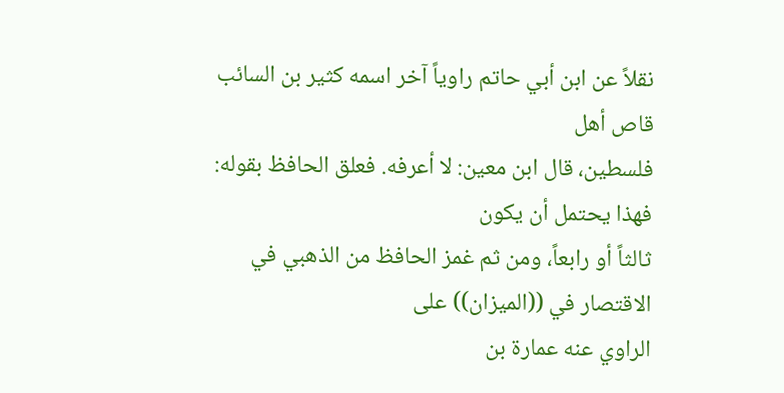نقلاً عن ابن أبي حاتم راوياً آخر اسمه كثير بن السائب قاص أهل
فلسطين، قال ابن معين: لا أعرفه. فعلق الحافظ بقوله: فهذا يحتمل أن يكون
ثالثاً أو رابعاً، ومن ثم غمز الحافظ من الذهبي في الاقتصار في ((الميزان)) على
الراوي عنه عمارة بن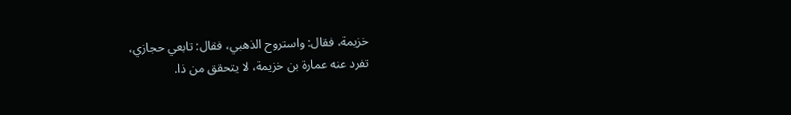خزيمة، فقال: واستروح الذهبي، فقال: تابعي حجازي،
تفرد عنه عمارة بن خزيمة، لا يتحقق من ذا.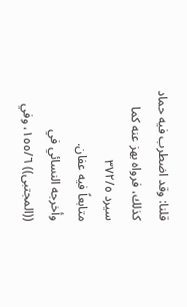قلنا: وقد اضطرب فيه حماد كذلك، فرواه بهز عنه كما سيرد ٣٧٢/٥
متابعاً فيه عفان.
وأخرجه النسائي في ((المجتبى)) ١٥٥/٦، وفي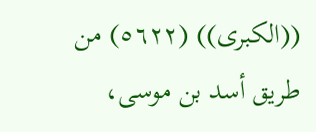((الكبرى)) (٥٦٢٢) من
طريق أسد بن موسى،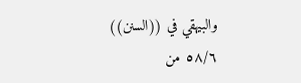والبيهقي في ((السنن)) ٥٨/٦ من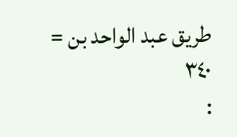طريق عبد الواحد بن =
٣٤٠
: